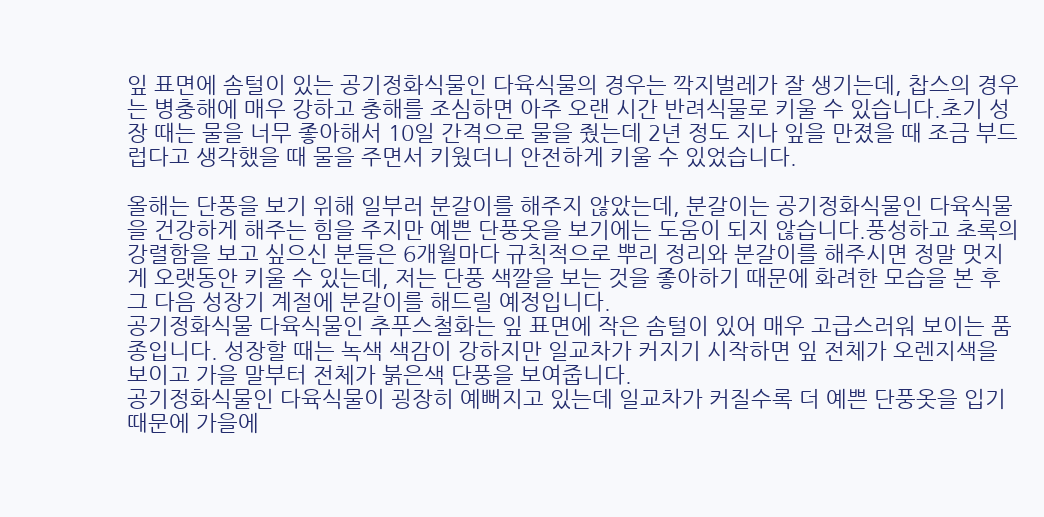잎 표면에 솜털이 있는 공기정화식물인 다육식물의 경우는 깍지벌레가 잘 생기는데, 찹스의 경우는 병충해에 매우 강하고 충해를 조심하면 아주 오랜 시간 반려식물로 키울 수 있습니다.초기 성장 때는 물을 너무 좋아해서 10일 간격으로 물을 줬는데 2년 정도 지나 잎을 만졌을 때 조금 부드럽다고 생각했을 때 물을 주면서 키웠더니 안전하게 키울 수 있었습니다.

올해는 단풍을 보기 위해 일부러 분갈이를 해주지 않았는데, 분갈이는 공기정화식물인 다육식물을 건강하게 해주는 힘을 주지만 예쁜 단풍옷을 보기에는 도움이 되지 않습니다.풍성하고 초록의 강렬함을 보고 싶으신 분들은 6개월마다 규칙적으로 뿌리 정리와 분갈이를 해주시면 정말 멋지게 오랫동안 키울 수 있는데, 저는 단풍 색깔을 보는 것을 좋아하기 때문에 화려한 모습을 본 후 그 다음 성장기 계절에 분갈이를 해드릴 예정입니다.
공기정화식물 다육식물인 추푸스철화는 잎 표면에 작은 솜털이 있어 매우 고급스러워 보이는 품종입니다. 성장할 때는 녹색 색감이 강하지만 일교차가 커지기 시작하면 잎 전체가 오렌지색을 보이고 가을 말부터 전체가 붉은색 단풍을 보여줍니다.
공기정화식물인 다육식물이 굉장히 예뻐지고 있는데 일교차가 커질수록 더 예쁜 단풍옷을 입기 때문에 가을에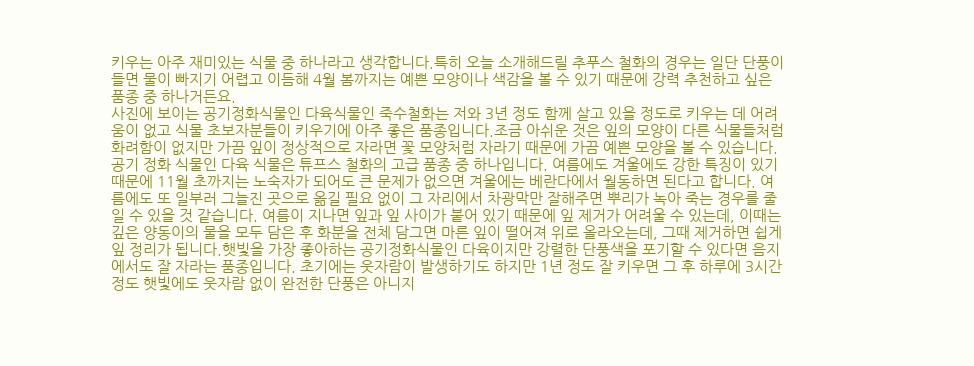키우는 아주 재미있는 식물 중 하나라고 생각합니다.특히 오늘 소개해드릴 추푸스 철화의 경우는 일단 단풍이 들면 물이 빠지기 어렵고 이듬해 4월 봄까지는 예쁜 모양이나 색감을 볼 수 있기 때문에 강력 추천하고 싶은 품종 중 하나거든요.
사진에 보이는 공기정화식물인 다육식물인 죽수철화는 저와 3년 정도 함께 살고 있을 정도로 키우는 데 어려움이 없고 식물 초보자분들이 키우기에 아주 좋은 품종입니다.조금 아쉬운 것은 잎의 모양이 다른 식물들처럼 화려함이 없지만 가끔 잎이 정상적으로 자라면 꽃 모양처럼 자라기 때문에 가끔 예쁜 모양을 볼 수 있습니다.공기 정화 식물인 다육 식물은 튜프스 철화의 고급 품종 중 하나입니다. 여름에도 겨울에도 강한 특징이 있기 때문에 11월 초까지는 노숙자가 되어도 큰 문제가 없으면 겨울에는 베란다에서 월동하면 된다고 합니다. 여름에도 또 일부러 그늘진 곳으로 옮길 필요 없이 그 자리에서 차광막만 잘해주면 뿌리가 녹아 죽는 경우를 줄일 수 있을 것 같습니다. 여름이 지나면 잎과 잎 사이가 붙어 있기 때문에 잎 제거가 어려울 수 있는데, 이때는 깊은 양동이의 물을 모두 담은 후 화분을 전체 담그면 마른 잎이 떨어져 위로 올라오는데, 그때 제거하면 쉽게 잎 정리가 됩니다.햇빛을 가장 좋아하는 공기정화식물인 다육이지만 강렬한 단풍색을 포기할 수 있다면 음지에서도 잘 자라는 품종입니다. 초기에는 웃자람이 발생하기도 하지만 1년 정도 잘 키우면 그 후 하루에 3시간 정도 햇빛에도 웃자람 없이 완전한 단풍은 아니지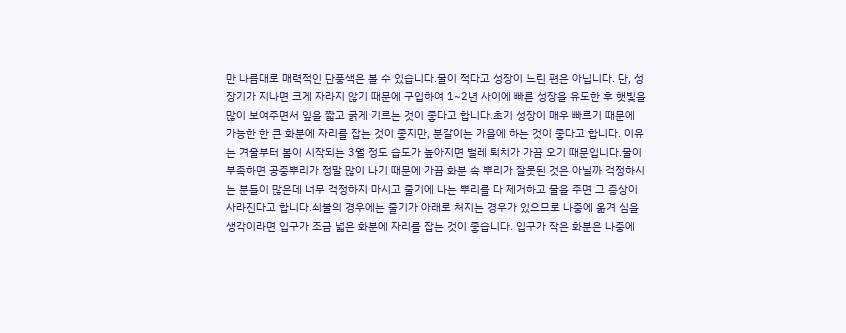만 나름대로 매력적인 단풍색은 볼 수 있습니다.물이 적다고 성장이 느린 편은 아닙니다. 단, 성장기가 지나면 크게 자라지 않기 때문에 구입하여 1~2년 사이에 빠른 성장을 유도한 후 햇빛을 많이 보여주면서 잎을 짧고 굵게 기르는 것이 좋다고 합니다.초기 성장이 매우 빠르기 때문에 가능한 한 큰 화분에 자리를 잡는 것이 좋지만, 분갈이는 가을에 하는 것이 좋다고 합니다. 이유는 겨울부터 봄이 시작되는 3월 정도 습도가 높아지면 벌레 퇴치가 가끔 오기 때문입니다.물이 부족하면 공중뿌리가 정말 많이 나기 때문에 가끔 화분 속 뿌리가 잘못된 것은 아닐까 걱정하시는 분들이 많은데 너무 걱정하지 마시고 줄기에 나는 뿌리를 다 제거하고 물을 주면 그 증상이 사라진다고 합니다.쇠불의 경우에는 줄기가 아래로 처지는 경우가 있으므로 나중에 옮겨 심을 생각이라면 입구가 조금 넓은 화분에 자리를 잡는 것이 좋습니다. 입구가 작은 화분은 나중에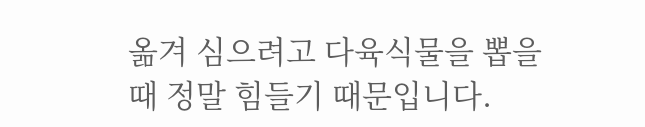옮겨 심으려고 다육식물을 뽑을 때 정말 힘들기 때문입니다.